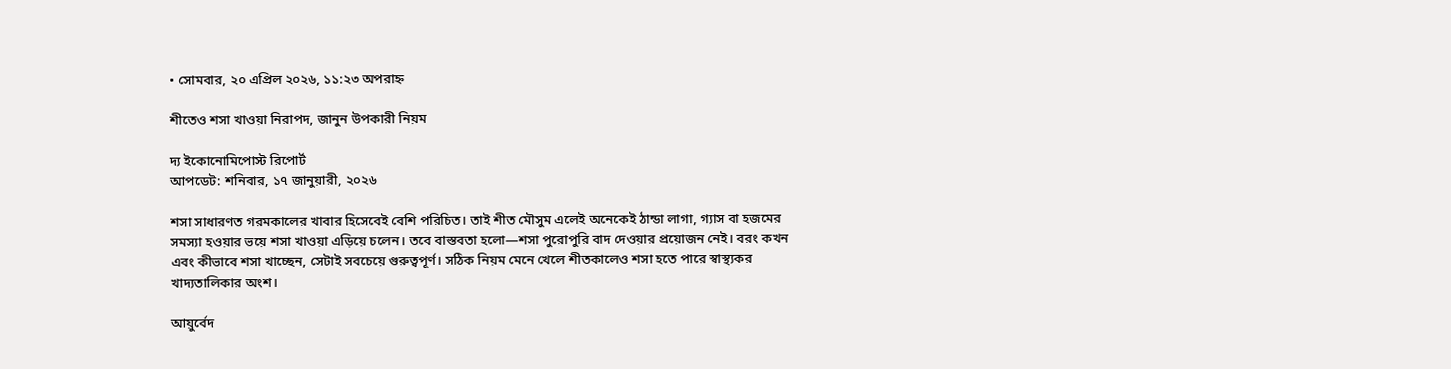• সোমবার, ২০ এপ্রিল ২০২৬, ১১:২৩ অপরাহ্ন

শীতেও শসা খাওয়া নিরাপদ, জানুন উপকারী নিয়ম

দ্য ইকোনোমিপোস্ট রিপোর্ট
আপডেট: শনিবার, ১৭ জানুয়ারী, ২০২৬

শসা সাধারণত গরমকালের খাবার হিসেবেই বেশি পরিচিত। তাই শীত মৌসুম এলেই অনেকেই ঠান্ডা লাগা, গ্যাস বা হজমের সমস্যা হওয়ার ভয়ে শসা খাওয়া এড়িয়ে চলেন। তবে বাস্তবতা হলো—শসা পুরোপুরি বাদ দেওয়ার প্রয়োজন নেই। বরং কখন এবং কীভাবে শসা খাচ্ছেন, সেটাই সবচেয়ে গুরুত্বপূর্ণ। সঠিক নিয়ম মেনে খেলে শীতকালেও শসা হতে পারে স্বাস্থ্যকর খাদ্যতালিকার অংশ।

আয়ুর্বেদ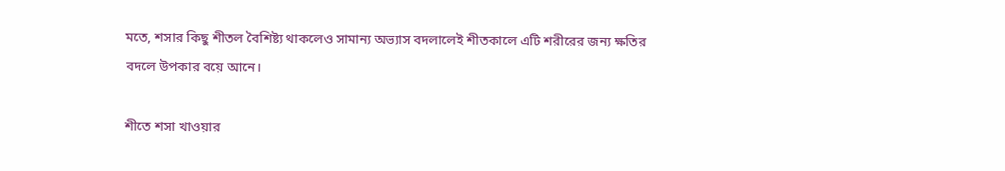মতে, শসার কিছু শীতল বৈশিষ্ট্য থাকলেও সামান্য অভ্যাস বদলালেই শীতকালে এটি শরীরের জন্য ক্ষতির বদলে উপকার বয়ে আনে।

শীতে শসা খাওয়ার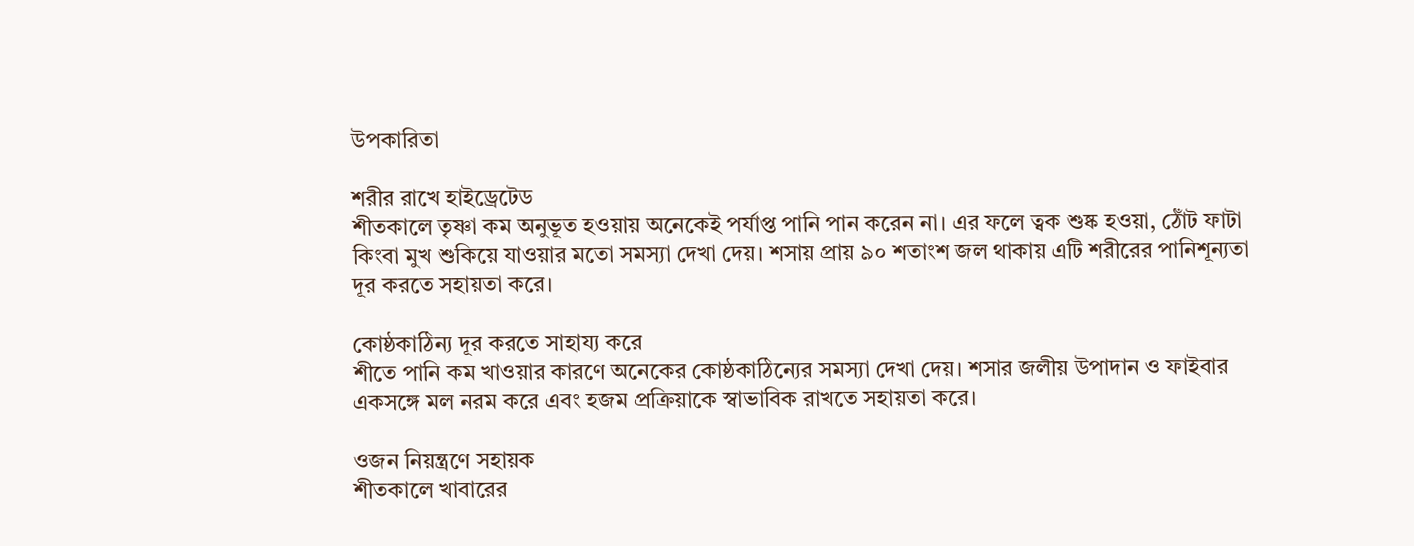উপকারিতা

শরীর রাখে হাইড্রেটেড
শীতকালে তৃষ্ণা কম অনুভূত হওয়ায় অনেকেই পর্যাপ্ত পানি পান করেন না। এর ফলে ত্বক শুষ্ক হওয়া, ঠোঁট ফাটা কিংবা মুখ শুকিয়ে যাওয়ার মতো সমস্যা দেখা দেয়। শসায় প্রায় ৯০ শতাংশ জল থাকায় এটি শরীরের পানিশূন্যতা দূর করতে সহায়তা করে।

কোষ্ঠকাঠিন্য দূর করতে সাহায্য করে
শীতে পানি কম খাওয়ার কারণে অনেকের কোষ্ঠকাঠিন্যের সমস্যা দেখা দেয়। শসার জলীয় উপাদান ও ফাইবার একসঙ্গে মল নরম করে এবং হজম প্রক্রিয়াকে স্বাভাবিক রাখতে সহায়তা করে।

ওজন নিয়ন্ত্রণে সহায়ক
শীতকালে খাবারের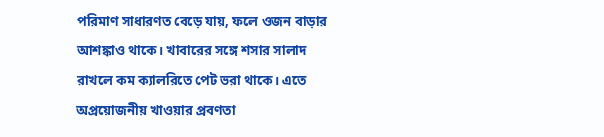পরিমাণ সাধারণত বেড়ে যায়, ফলে ওজন বাড়ার আশঙ্কাও থাকে। খাবারের সঙ্গে শসার সালাদ রাখলে কম ক্যালরিতে পেট ভরা থাকে। এতে অপ্রয়োজনীয় খাওয়ার প্রবণতা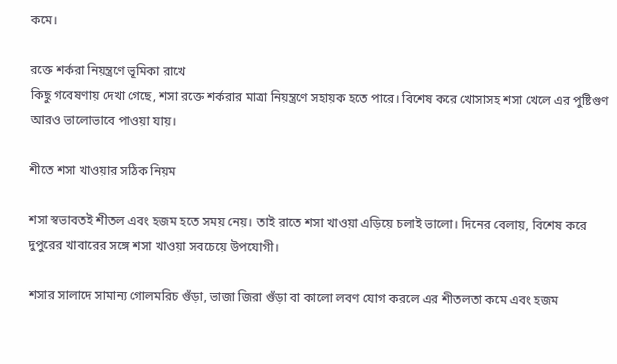কমে।

রক্তে শর্করা নিয়ন্ত্রণে ভূমিকা রাখে
কিছু গবেষণায় দেখা গেছে, শসা রক্তে শর্করার মাত্রা নিয়ন্ত্রণে সহায়ক হতে পারে। বিশেষ করে খোসাসহ শসা খেলে এর পুষ্টিগুণ আরও ভালোভাবে পাওয়া যায়।

শীতে শসা খাওয়ার সঠিক নিয়ম

শসা স্বভাবতই শীতল এবং হজম হতে সময় নেয়। তাই রাতে শসা খাওয়া এড়িয়ে চলাই ভালো। দিনের বেলায়, বিশেষ করে দুপুরের খাবারের সঙ্গে শসা খাওয়া সবচেয়ে উপযোগী।

শসার সালাদে সামান্য গোলমরিচ গুঁড়া, ভাজা জিরা গুঁড়া বা কালো লবণ যোগ করলে এর শীতলতা কমে এবং হজম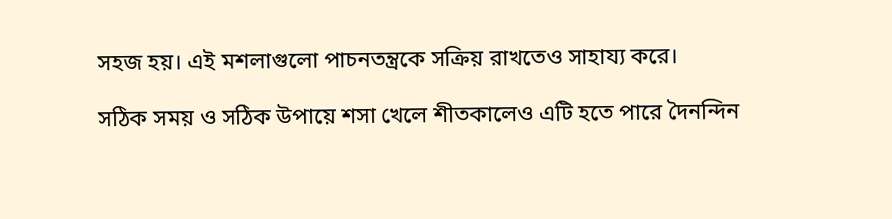সহজ হয়। এই মশলাগুলো পাচনতন্ত্রকে সক্রিয় রাখতেও সাহায্য করে।

সঠিক সময় ও সঠিক উপায়ে শসা খেলে শীতকালেও এটি হতে পারে দৈনন্দিন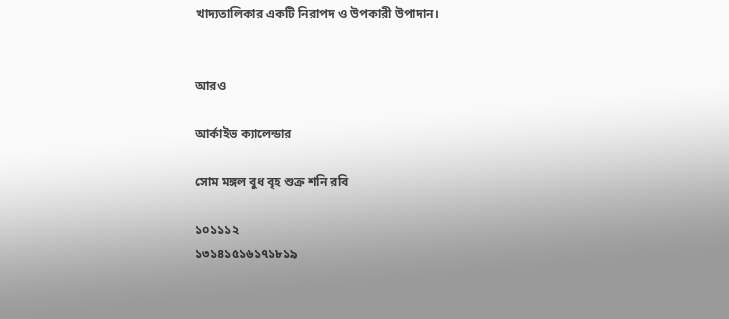খাদ্যতালিকার একটি নিরাপদ ও উপকারী উপাদান।


আরও

আর্কাইভ ক্যালেন্ডার

সোম মঙ্গল বুধ বৃহ শুক্র শনি রবি

১০১১১২
১৩১৪১৫১৬১৭১৮১৯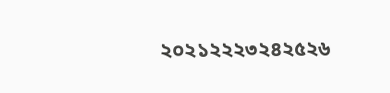২০২১২২২৩২৪২৫২৬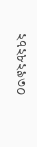২৭২৮২৯৩০